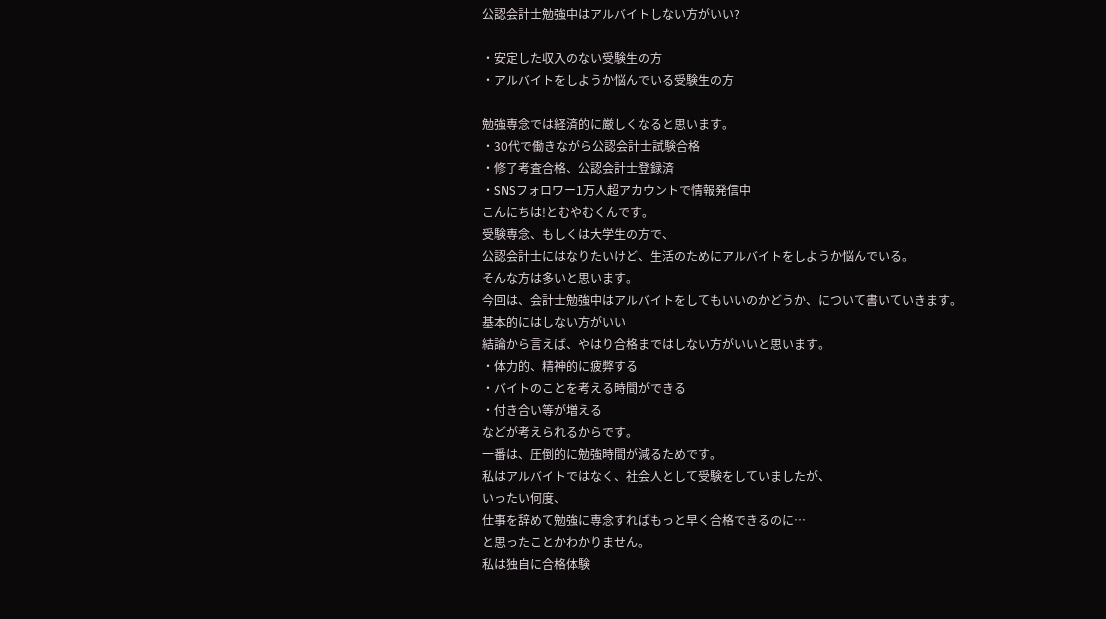公認会計士勉強中はアルバイトしない方がいい?

・安定した収入のない受験生の方
・アルバイトをしようか悩んでいる受験生の方

勉強専念では経済的に厳しくなると思います。
・30代で働きながら公認会計士試験合格
・修了考査合格、公認会計士登録済
・SNSフォロワー1万人超アカウントで情報発信中
こんにちは!とむやむくんです。
受験専念、もしくは大学生の方で、
公認会計士にはなりたいけど、生活のためにアルバイトをしようか悩んでいる。
そんな方は多いと思います。
今回は、会計士勉強中はアルバイトをしてもいいのかどうか、について書いていきます。
基本的にはしない方がいい
結論から言えば、やはり合格まではしない方がいいと思います。
・体力的、精神的に疲弊する
・バイトのことを考える時間ができる
・付き合い等が増える
などが考えられるからです。
一番は、圧倒的に勉強時間が減るためです。
私はアルバイトではなく、社会人として受験をしていましたが、
いったい何度、
仕事を辞めて勉強に専念すればもっと早く合格できるのに…
と思ったことかわかりません。
私は独自に合格体験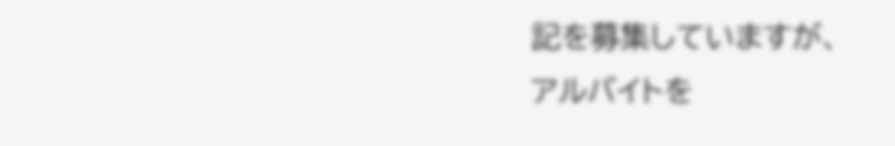記を募集していますが、
アルバイトを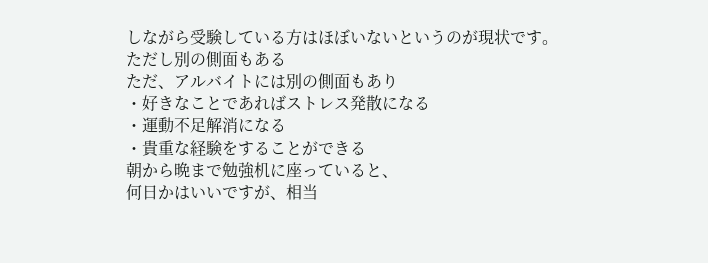しながら受験している方はほぼいないというのが現状です。
ただし別の側面もある
ただ、アルバイトには別の側面もあり
・好きなことであればストレス発散になる
・運動不足解消になる
・貴重な経験をすることができる
朝から晩まで勉強机に座っていると、
何日かはいいですが、相当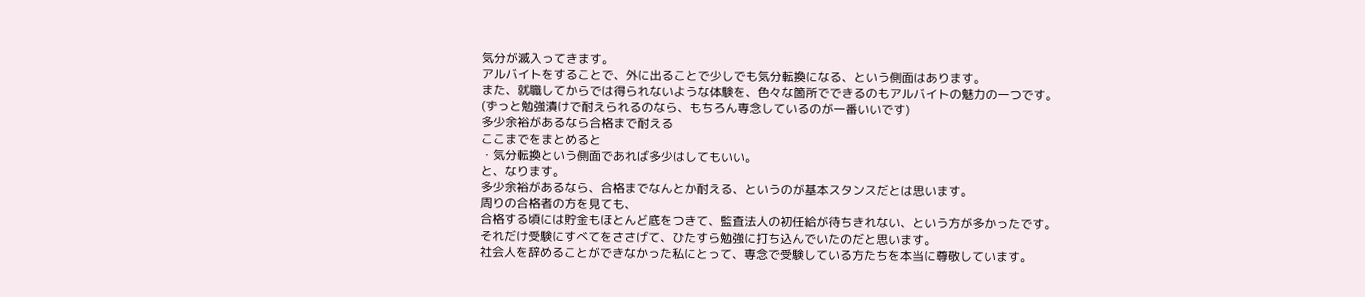気分が滅入ってきます。
アルバイトをすることで、外に出ることで少しでも気分転換になる、という側面はあります。
また、就職してからでは得られないような体験を、色々な箇所でできるのもアルバイトの魅力の一つです。
(ずっと勉強漬けで耐えられるのなら、もちろん専念しているのが一番いいです)
多少余裕があるなら合格まで耐える
ここまでをまとめると
・気分転換という側面であれば多少はしてもいい。
と、なります。
多少余裕があるなら、合格までなんとか耐える、というのが基本スタンスだとは思います。
周りの合格者の方を見ても、
合格する頃には貯金もほとんど底をつきて、監査法人の初任給が待ちきれない、という方が多かったです。
それだけ受験にすべてをささげて、ひたすら勉強に打ち込んでいたのだと思います。
社会人を辞めることができなかった私にとって、専念で受験している方たちを本当に尊敬しています。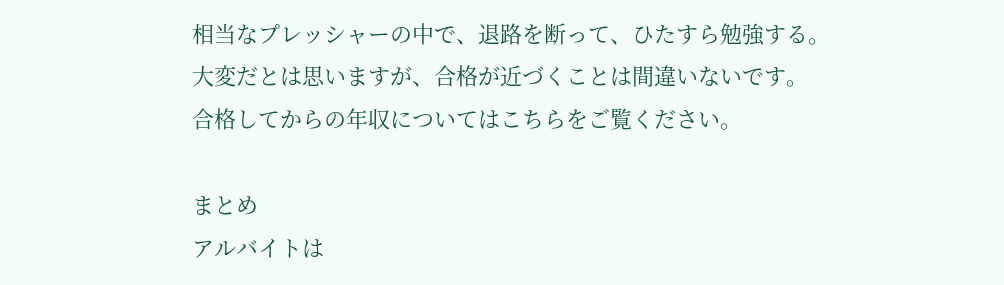相当なプレッシャーの中で、退路を断って、ひたすら勉強する。
大変だとは思いますが、合格が近づくことは間違いないです。
合格してからの年収についてはこちらをご覧ください。

まとめ
アルバイトは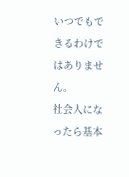いつでもできるわけではありません。
社会人になったら基本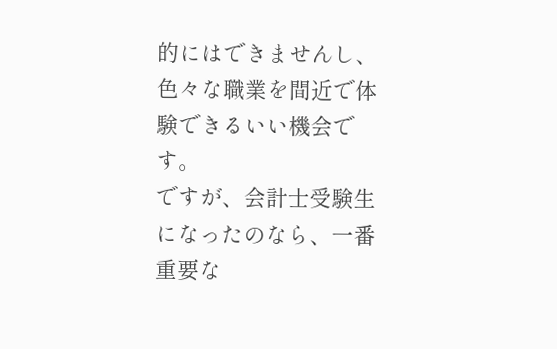的にはできませんし、色々な職業を間近で体験できるいい機会です。
ですが、会計士受験生になったのなら、一番重要な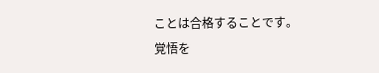ことは合格することです。
覚悟を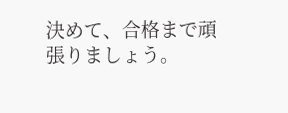決めて、合格まで頑張りましょう。